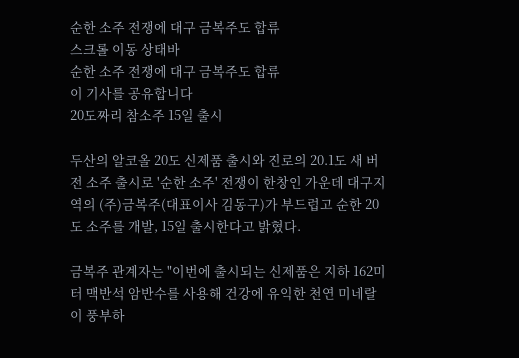순한 소주 전쟁에 대구 금복주도 합류
스크롤 이동 상태바
순한 소주 전쟁에 대구 금복주도 합류
이 기사를 공유합니다
20도짜리 참소주 15일 출시

두산의 알코올 20도 신제품 출시와 진로의 20.1도 새 버전 소주 출시로 '순한 소주' 전쟁이 한창인 가운데 대구지역의 (주)금복주(대표이사 김동구)가 부드럽고 순한 20도 소주를 개발, 15일 출시한다고 밝혔다.

금복주 관계자는 "이번에 출시되는 신제품은 지하 162미터 맥반석 암반수를 사용해 건강에 유익한 천연 미네랄이 풍부하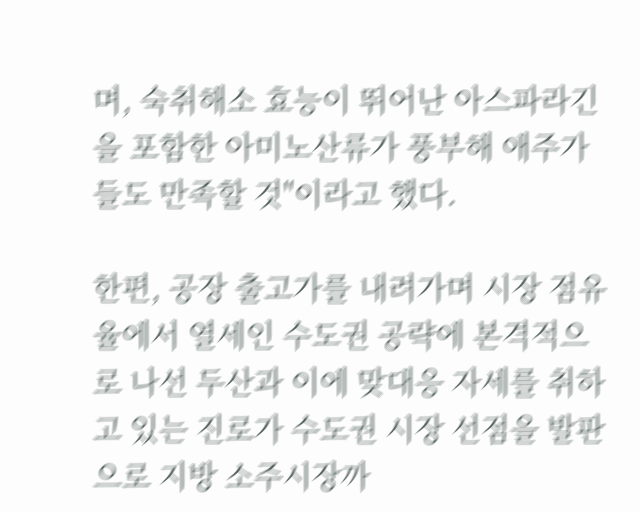며, 숙취해소 효능이 뛰어난 아스파라긴을 포함한 아미노산류가 풍부해 애주가들도 만족할 것"이라고 했다.

한편, 공장 출고가를 내려가며 시장 점유율에서 열세인 수도권 공략에 본격적으로 나선 두산과 이에 맞대응 자세를 취하고 있는 진로가 수도권 시장 선점을 발판으로 지방 소주시장까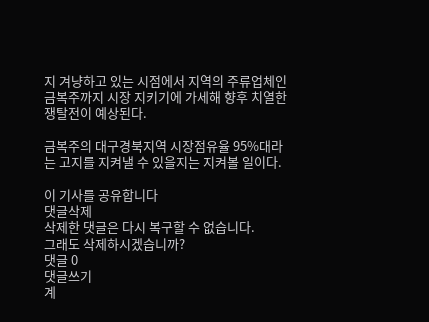지 겨냥하고 있는 시점에서 지역의 주류업체인 금복주까지 시장 지키기에 가세해 향후 치열한 쟁탈전이 예상된다.

금복주의 대구경북지역 시장점유율 95%대라는 고지를 지켜낼 수 있을지는 지켜볼 일이다.

이 기사를 공유합니다
댓글삭제
삭제한 댓글은 다시 복구할 수 없습니다.
그래도 삭제하시겠습니까?
댓글 0
댓글쓰기
계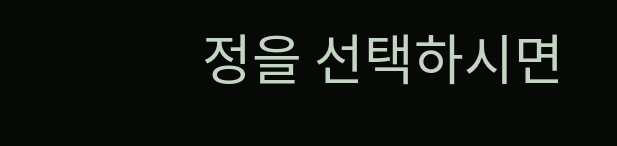정을 선택하시면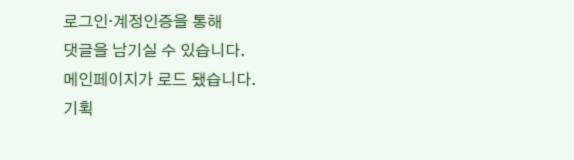로그인·계정인증을 통해
댓글을 남기실 수 있습니다.
메인페이지가 로드 됐습니다.
기획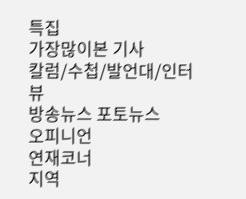특집
가장많이본 기사
칼럼/수첩/발언대/인터뷰
방송뉴스 포토뉴스
오피니언
연재코너
지역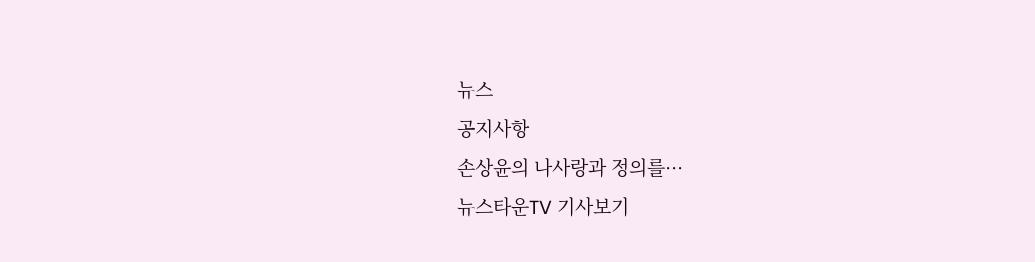뉴스
공지사항
손상윤의 나사랑과 정의를···
뉴스타운TV 기사보기